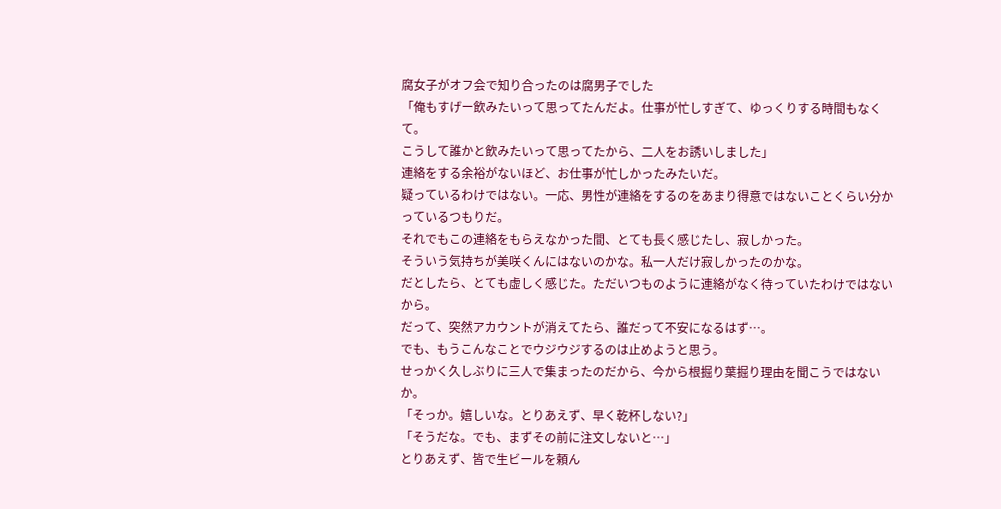腐女子がオフ会で知り合ったのは腐男子でした
「俺もすげー飲みたいって思ってたんだよ。仕事が忙しすぎて、ゆっくりする時間もなくて。
こうして誰かと飲みたいって思ってたから、二人をお誘いしました」
連絡をする余裕がないほど、お仕事が忙しかったみたいだ。
疑っているわけではない。一応、男性が連絡をするのをあまり得意ではないことくらい分かっているつもりだ。
それでもこの連絡をもらえなかった間、とても長く感じたし、寂しかった。
そういう気持ちが美咲くんにはないのかな。私一人だけ寂しかったのかな。
だとしたら、とても虚しく感じた。ただいつものように連絡がなく待っていたわけではないから。
だって、突然アカウントが消えてたら、誰だって不安になるはず…。
でも、もうこんなことでウジウジするのは止めようと思う。
せっかく久しぶりに三人で集まったのだから、今から根掘り葉掘り理由を聞こうではないか。
「そっか。嬉しいな。とりあえず、早く乾杯しない?」
「そうだな。でも、まずその前に注文しないと…」
とりあえず、皆で生ビールを頼ん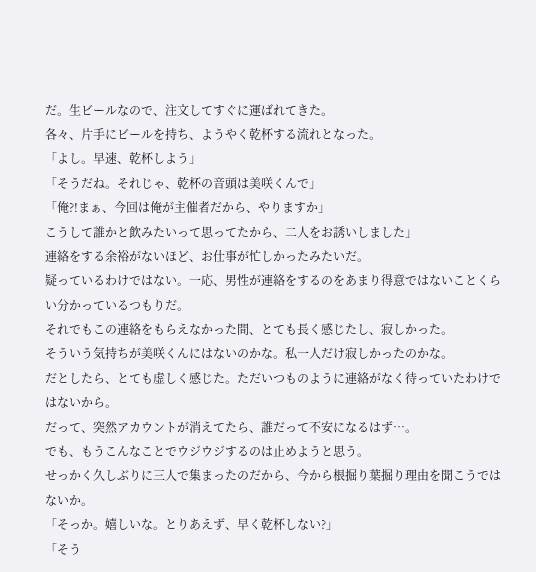だ。生ビールなので、注文してすぐに運ばれてきた。
各々、片手にビールを持ち、ようやく乾杯する流れとなった。
「よし。早速、乾杯しよう」
「そうだね。それじゃ、乾杯の音頭は美咲くんで」
「俺?!まぁ、今回は俺が主催者だから、やりますか」
こうして誰かと飲みたいって思ってたから、二人をお誘いしました」
連絡をする余裕がないほど、お仕事が忙しかったみたいだ。
疑っているわけではない。一応、男性が連絡をするのをあまり得意ではないことくらい分かっているつもりだ。
それでもこの連絡をもらえなかった間、とても長く感じたし、寂しかった。
そういう気持ちが美咲くんにはないのかな。私一人だけ寂しかったのかな。
だとしたら、とても虚しく感じた。ただいつものように連絡がなく待っていたわけではないから。
だって、突然アカウントが消えてたら、誰だって不安になるはず…。
でも、もうこんなことでウジウジするのは止めようと思う。
せっかく久しぶりに三人で集まったのだから、今から根掘り葉掘り理由を聞こうではないか。
「そっか。嬉しいな。とりあえず、早く乾杯しない?」
「そう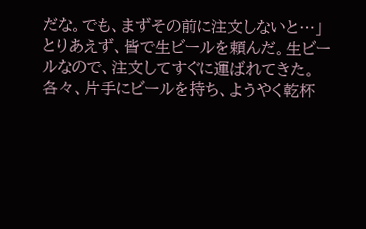だな。でも、まずその前に注文しないと…」
とりあえず、皆で生ビールを頼んだ。生ビールなので、注文してすぐに運ばれてきた。
各々、片手にビールを持ち、ようやく乾杯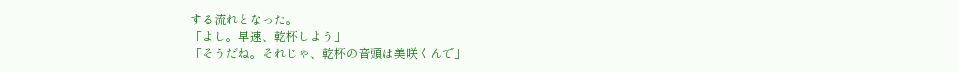する流れとなった。
「よし。早速、乾杯しよう」
「そうだね。それじゃ、乾杯の音頭は美咲くんで」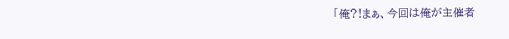「俺?!まぁ、今回は俺が主催者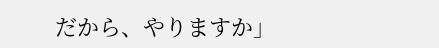だから、やりますか」